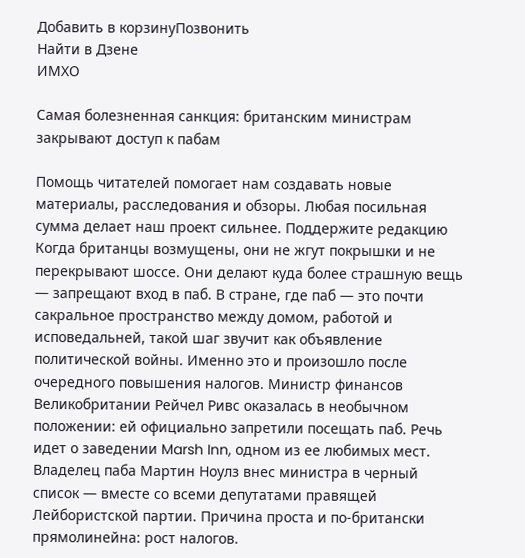Добавить в корзинуПозвонить
Найти в Дзене
ИМХО

Самая болезненная санкция: британским министрам закрывают доступ к пабам

Помощь читателей помогает нам создавать новые материалы, расследования и обзоры. Любая посильная сумма делает наш проект сильнее. Поддержите редакцию Когда британцы возмущены, они не жгут покрышки и не перекрывают шоссе. Они делают куда более страшную вещь — запрещают вход в паб. В стране, где паб — это почти сакральное пространство между домом, работой и исповедальней, такой шаг звучит как объявление политической войны. Именно это и произошло после очередного повышения налогов. Министр финансов Великобритании Рейчел Ривс оказалась в необычном положении: ей официально запретили посещать паб. Речь идет о заведении Marsh Inn, одном из ее любимых мест. Владелец паба Мартин Ноулз внес министра в черный список — вместе со всеми депутатами правящей Лейбористской партии. Причина проста и по-британски прямолинейна: рост налогов.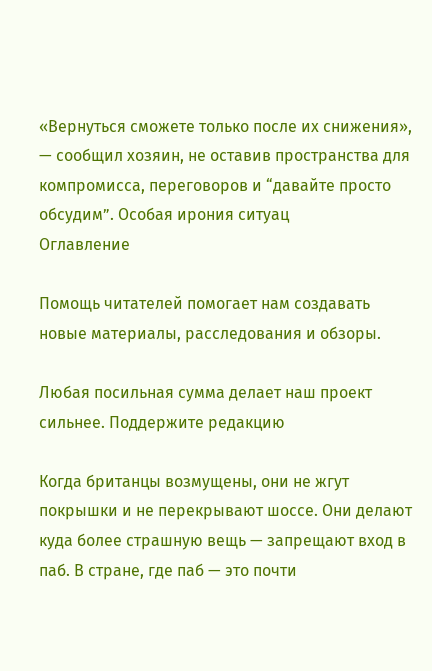«Вернуться сможете только после их снижения», — сообщил хозяин, не оставив пространства для компромисса, переговоров и “давайте просто обсудим”. Особая ирония ситуац
Оглавление

Помощь читателей помогает нам создавать новые материалы, расследования и обзоры.

Любая посильная сумма делает наш проект сильнее. Поддержите редакцию

Когда британцы возмущены, они не жгут покрышки и не перекрывают шоссе. Они делают куда более страшную вещь — запрещают вход в паб. В стране, где паб — это почти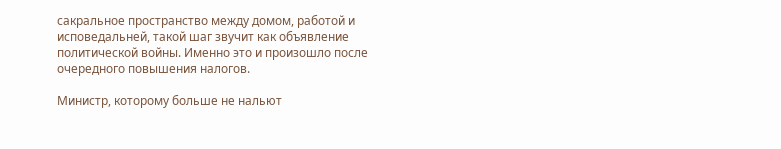сакральное пространство между домом, работой и исповедальней, такой шаг звучит как объявление политической войны. Именно это и произошло после очередного повышения налогов.

Министр, которому больше не нальют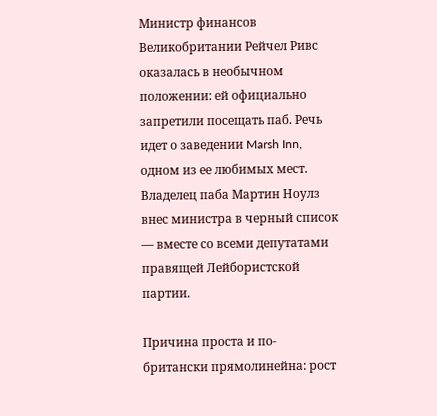Министр финансов Великобритании Рейчел Ривс оказалась в необычном положении: ей официально запретили посещать паб. Речь идет о заведении Marsh Inn, одном из ее любимых мест. Владелец паба Мартин Ноулз внес министра в черный список — вместе со всеми депутатами правящей Лейбористской партии.

Причина проста и по-британски прямолинейна: рост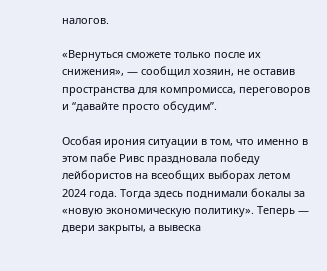налогов.

«Вернуться сможете только после их снижения», — сообщил хозяин, не оставив пространства для компромисса, переговоров и “давайте просто обсудим”.

Особая ирония ситуации в том, что именно в этом пабе Ривс праздновала победу лейбористов на всеобщих выборах летом 2024 года. Тогда здесь поднимали бокалы за «новую экономическую политику». Теперь — двери закрыты, а вывеска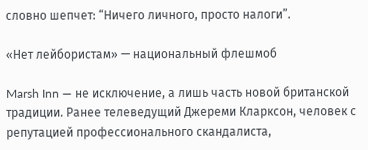словно шепчет: “Ничего личного, просто налоги”.

«Нет лейбористам» — национальный флешмоб

Marsh Inn — не исключение, а лишь часть новой британской традиции. Ранее телеведущий Джереми Кларксон, человек с репутацией профессионального скандалиста,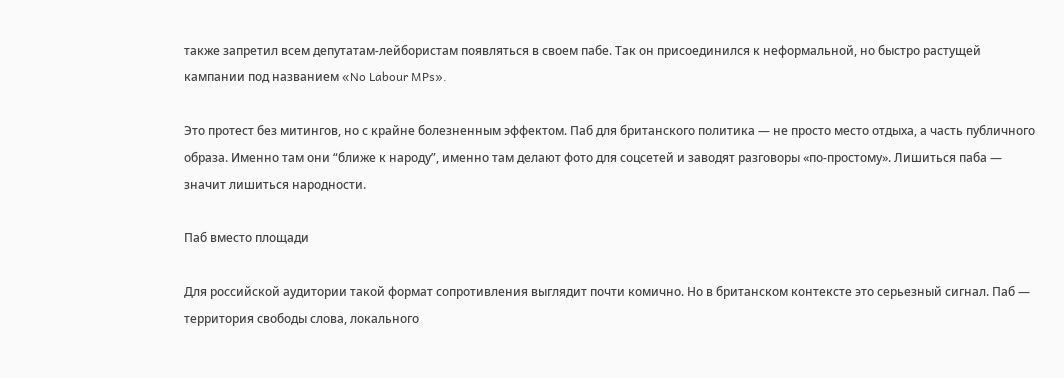также запретил всем депутатам-лейбористам появляться в своем пабе. Так он присоединился к неформальной, но быстро растущей кампании под названием «No Labour MPs».

Это протест без митингов, но с крайне болезненным эффектом. Паб для британского политика — не просто место отдыха, а часть публичного образа. Именно там они “ближе к народу”, именно там делают фото для соцсетей и заводят разговоры «по-простому». Лишиться паба — значит лишиться народности.

Паб вместо площади

Для российской аудитории такой формат сопротивления выглядит почти комично. Но в британском контексте это серьезный сигнал. Паб — территория свободы слова, локального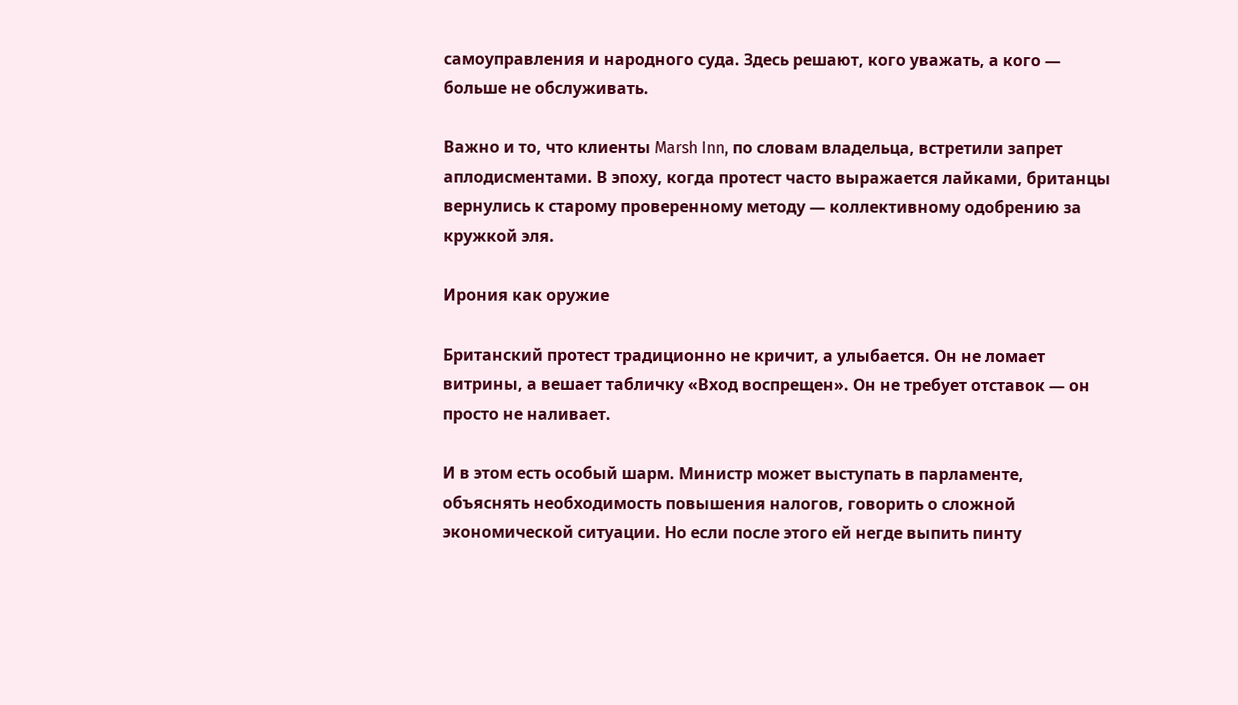самоуправления и народного суда. Здесь решают, кого уважать, а кого — больше не обслуживать.

Важно и то, что клиенты Marsh Inn, по словам владельца, встретили запрет аплодисментами. В эпоху, когда протест часто выражается лайками, британцы вернулись к старому проверенному методу — коллективному одобрению за кружкой эля.

Ирония как оружие

Британский протест традиционно не кричит, а улыбается. Он не ломает витрины, а вешает табличку «Вход воспрещен». Он не требует отставок — он просто не наливает.

И в этом есть особый шарм. Министр может выступать в парламенте, объяснять необходимость повышения налогов, говорить о сложной экономической ситуации. Но если после этого ей негде выпить пинту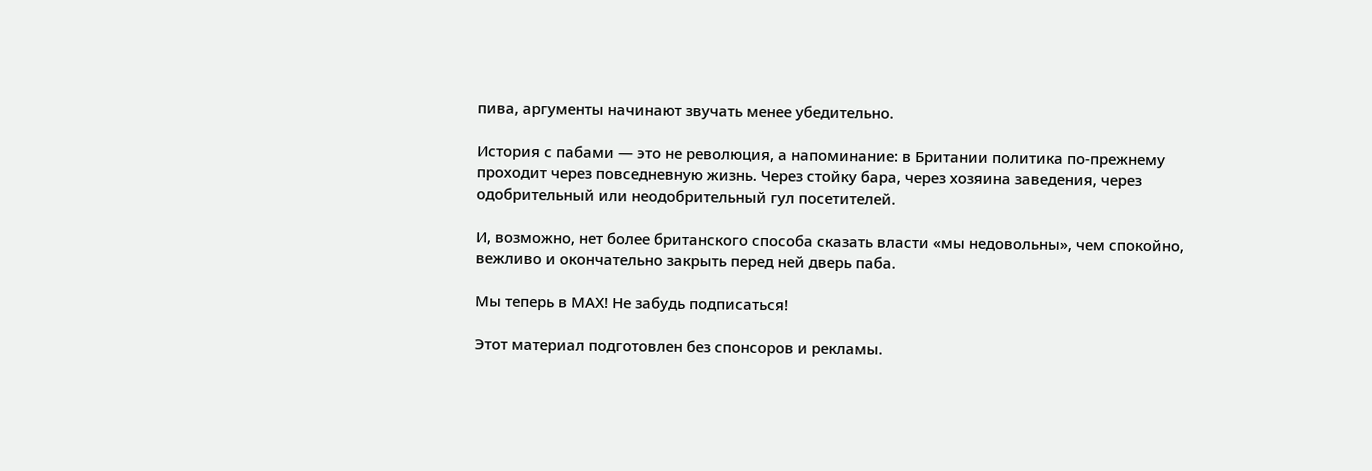пива, аргументы начинают звучать менее убедительно.

История с пабами — это не революция, а напоминание: в Британии политика по-прежнему проходит через повседневную жизнь. Через стойку бара, через хозяина заведения, через одобрительный или неодобрительный гул посетителей.

И, возможно, нет более британского способа сказать власти «мы недовольны», чем спокойно, вежливо и окончательно закрыть перед ней дверь паба.

Мы теперь в МАХ! Не забудь подписаться!

Этот материал подготовлен без спонсоров и рекламы.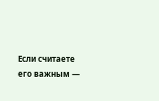Если считаете его важным —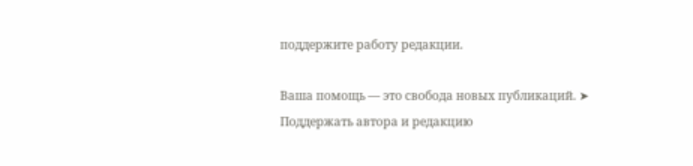поддержите работу редакции.

Ваша помощь — это свобода новых публикаций. ➤ Поддержать автора и редакцию